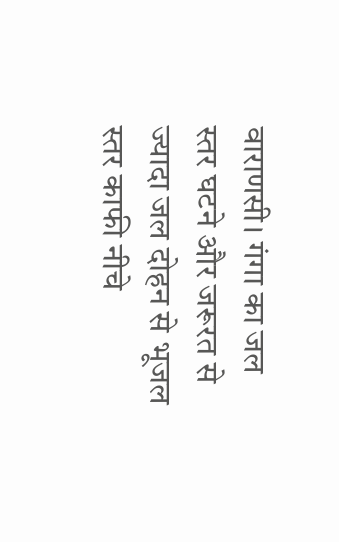वाराणसी। गंगा का जल स्तर घटने और जरूरत से ज्यादा जल दोहन से भूजल स्तर काफी नीचे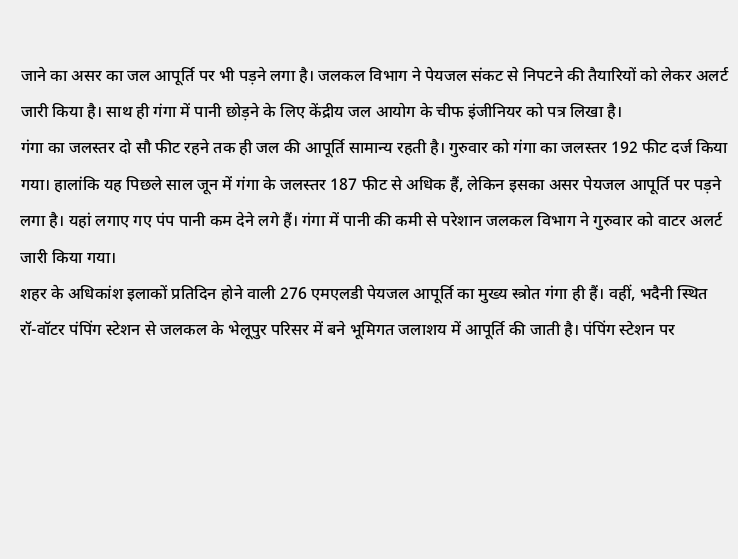जाने का असर का जल आपूर्ति पर भी पड़ने लगा है। जलकल विभाग ने पेयजल संकट से निपटने की तैयारियों को लेकर अलर्ट जारी किया है। साथ ही गंगा में पानी छोड़ने के लिए केंद्रीय जल आयोग के चीफ इंजीनियर को पत्र लिखा है।
गंगा का जलस्तर दो सौ फीट रहने तक ही जल की आपूर्ति सामान्य रहती है। गुरुवार को गंगा का जलस्तर 192 फीट दर्ज किया गया। हालांकि यह पिछले साल जून में गंगा के जलस्तर 187 फीट से अधिक हैं, लेकिन इसका असर पेयजल आपूर्ति पर पड़ने लगा है। यहां लगाए गए पंप पानी कम देने लगे हैं। गंगा में पानी की कमी से परेशान जलकल विभाग ने गुरुवार को वाटर अलर्ट जारी किया गया।
शहर के अधिकांश इलाकों प्रतिदिन होने वाली 276 एमएलडी पेयजल आपूर्ति का मुख्य स्त्रोत गंगा ही हैं। वहीं, भदैनी स्थित रॉ-वॉटर पंपिंग स्टेशन से जलकल के भेलूपुर परिसर में बने भूमिगत जलाशय में आपूर्ति की जाती है। पंपिंग स्टेशन पर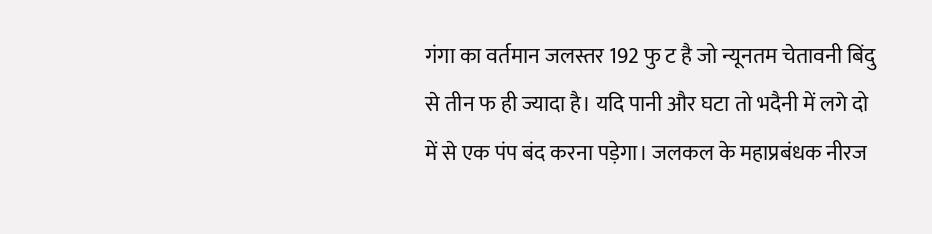गंगा का वर्तमान जलस्तर 192 फु ट है जो न्यूनतम चेतावनी बिंदु से तीन फ ही ज्यादा है। यदि पानी और घटा तो भदैनी में लगे दो में से एक पंप बंद करना पड़ेगा। जलकल के महाप्रबंधक नीरज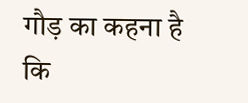गौड़ का कहना है कि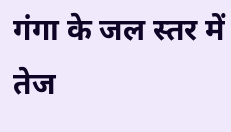गंगा के जल स्तर में तेज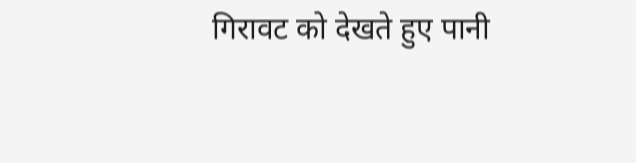गिरावट को देखते हुए पानी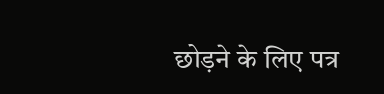छोड़ने के लिए पत्र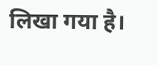लिखा गया है।